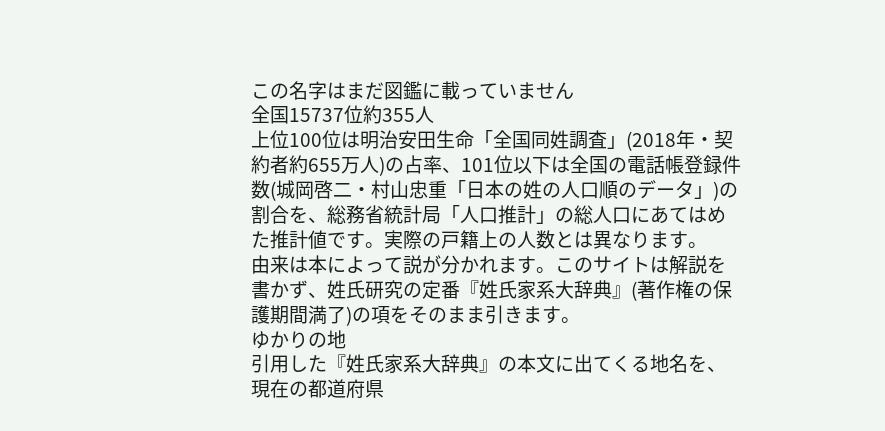この名字はまだ図鑑に載っていません
全国15737位約355人
上位100位は明治安田生命「全国同姓調査」(2018年・契約者約655万人)の占率、101位以下は全国の電話帳登録件数(城岡啓二・村山忠重「日本の姓の人口順のデータ」)の割合を、総務省統計局「人口推計」の総人口にあてはめた推計値です。実際の戸籍上の人数とは異なります。
由来は本によって説が分かれます。このサイトは解説を書かず、姓氏研究の定番『姓氏家系大辞典』(著作権の保護期間満了)の項をそのまま引きます。
ゆかりの地
引用した『姓氏家系大辞典』の本文に出てくる地名を、現在の都道府県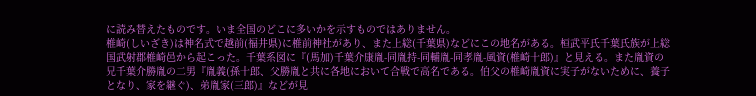に読み替えたものです。いま全国のどこに多いかを示すものではありません。
椎崎(しいざき)は神名式で越前(福井県)に椎前神社があり、また上総(千葉県)などにこの地名がある。桓武平氏千葉氏族が上総国武射郡椎崎邑から起こった。千葉系図に『(馬加)千葉介康胤-同胤持-同輔胤-同孝胤-風資(椎崎十郎)』と見える。また胤資の兄千葉介勝胤の二男『胤義(孫十郎、父勝胤と共に各地において合戦で高名である。伯父の椎崎胤資に実子がないために、養子となり、家を継ぐ)、弟胤家(三郎)』などが見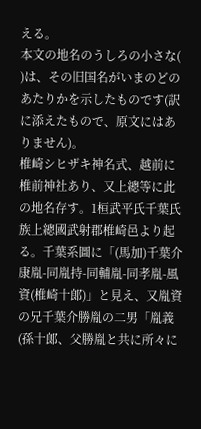える。
本文の地名のうしろの小さな( )は、その旧国名がいまのどのあたりかを示したものです(訳に添えたもので、原文にはありません)。
椎崎シヒザキ神名式、越前に椎前神社あり、又上總等に此の地名存す。1桓武平氏千葉氏族上總國武射郡椎崎邑より起る。千葉系圖に「(馬加)千葉介康胤-同胤持-同輔胤-同孝胤-風資(椎崎十郞)」と見え、又胤資の兄千葉介勝胤の二男「胤義(孫十郞、父勝胤と共に所々に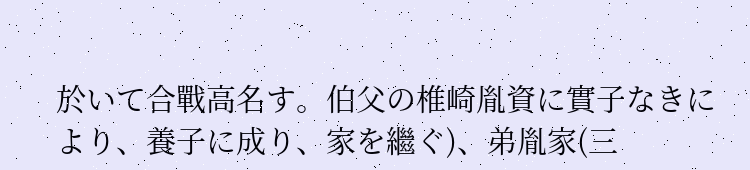於いて合戰高名す。伯父の椎崎胤資に實子なきにより、養子に成り、家を繼ぐ)、弟胤家(三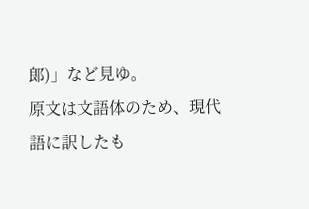郞)」など見ゆ。
原文は文語体のため、現代語に訳したも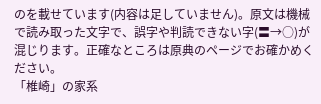のを載せています(内容は足していません)。原文は機械で読み取った文字で、誤字や判読できない字(〓→○)が混じります。正確なところは原典のページでお確かめください。
「椎崎」の家系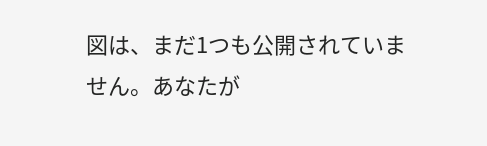図は、まだ1つも公開されていません。あなたが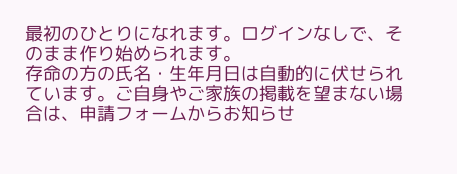最初のひとりになれます。ログインなしで、そのまま作り始められます。
存命の方の氏名・生年月日は自動的に伏せられています。ご自身やご家族の掲載を望まない場合は、申請フォームからお知らせ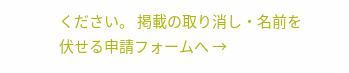ください。 掲載の取り消し・名前を伏せる申請フォームへ →